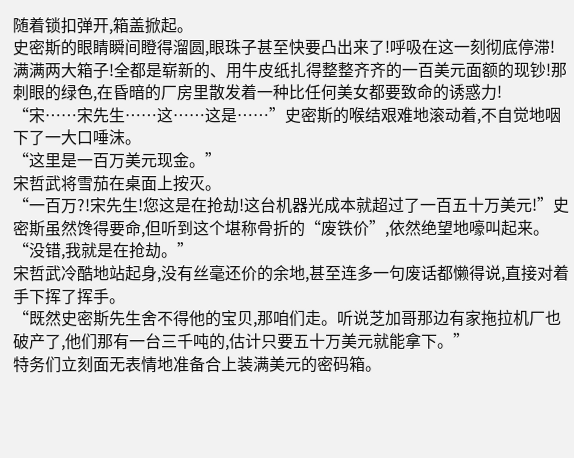随着锁扣弹开,箱盖掀起。
史密斯的眼睛瞬间瞪得溜圆,眼珠子甚至快要凸出来了!呼吸在这一刻彻底停滞!
满满两大箱子!全都是崭新的、用牛皮纸扎得整整齐齐的一百美元面额的现钞!那刺眼的绿色,在昏暗的厂房里散发着一种比任何美女都要致命的诱惑力!
“宋……宋先生……这……这是……”史密斯的喉结艰难地滚动着,不自觉地咽下了一大口唾沫。
“这里是一百万美元现金。”
宋哲武将雪茄在桌面上按灭。
“一百万?!宋先生!您这是在抢劫!这台机器光成本就超过了一百五十万美元!”史密斯虽然馋得要命,但听到这个堪称骨折的“废铁价”,依然绝望地嚎叫起来。
“没错,我就是在抢劫。”
宋哲武冷酷地站起身,没有丝毫还价的余地,甚至连多一句废话都懒得说,直接对着手下挥了挥手。
“既然史密斯先生舍不得他的宝贝,那咱们走。听说芝加哥那边有家拖拉机厂也破产了,他们那有一台三千吨的,估计只要五十万美元就能拿下。”
特务们立刻面无表情地准备合上装满美元的密码箱。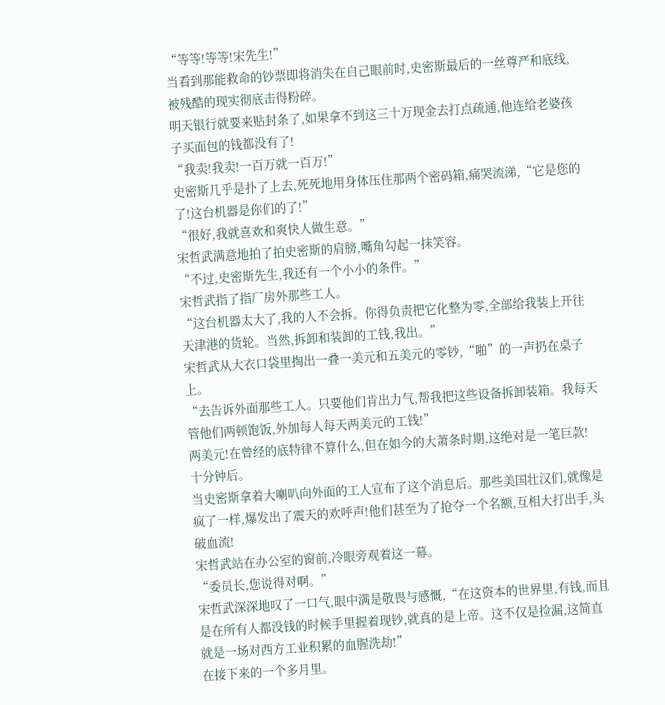“等等!等等!宋先生!”
当看到那能救命的钞票即将消失在自己眼前时,史密斯最后的一丝尊严和底线,被残酷的现实彻底击得粉碎。
明天银行就要来贴封条了,如果拿不到这三十万现金去打点疏通,他连给老婆孩子买面包的钱都没有了!
“我卖!我卖!一百万就一百万!”
史密斯几乎是扑了上去,死死地用身体压住那两个密码箱,痛哭流涕,“它是您的了!这台机器是你们的了!”
“很好,我就喜欢和爽快人做生意。”
宋哲武满意地拍了拍史密斯的肩膀,嘴角勾起一抹笑容。
“不过,史密斯先生,我还有一个小小的条件。”
宋哲武指了指厂房外那些工人。
“这台机器太大了,我的人不会拆。你得负责把它化整为零,全部给我装上开往天津港的货轮。当然,拆卸和装卸的工钱,我出。”
宋哲武从大衣口袋里掏出一叠一美元和五美元的零钞,“啪”的一声扔在桌子上。
“去告诉外面那些工人。只要他们肯出力气,帮我把这些设备拆卸装箱。我每天管他们两顿饱饭,外加每人每天两美元的工钱!”
两美元!在曾经的底特律不算什么,但在如今的大萧条时期,这绝对是一笔巨款!
十分钟后。
当史密斯拿着大喇叭向外面的工人宣布了这个消息后。那些美国壮汉们,就像是疯了一样,爆发出了震天的欢呼声!他们甚至为了抢夺一个名额,互相大打出手,头破血流!
宋哲武站在办公室的窗前,冷眼旁观着这一幕。
“委员长,您说得对啊。”
宋哲武深深地叹了一口气,眼中满是敬畏与感慨,“在这资本的世界里,有钱,而且是在所有人都没钱的时候手里握着现钞,就真的是上帝。这不仅是捡漏,这简直就是一场对西方工业积累的血腥洗劫!”
在接下来的一个多月里。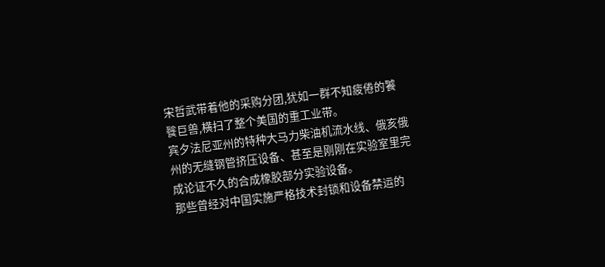宋哲武带着他的采购分团,犹如一群不知疲倦的饕餮巨兽,横扫了整个美国的重工业带。
宾夕法尼亚州的特种大马力柴油机流水线、俄亥俄州的无缝钢管挤压设备、甚至是刚刚在实验室里完成论证不久的合成橡胶部分实验设备。
那些曾经对中国实施严格技术封锁和设备禁运的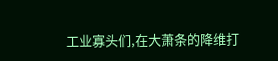工业寡头们,在大萧条的降维打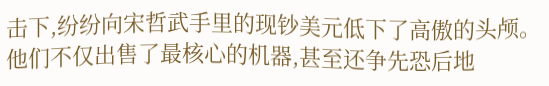击下,纷纷向宋哲武手里的现钞美元低下了高傲的头颅。他们不仅出售了最核心的机器,甚至还争先恐后地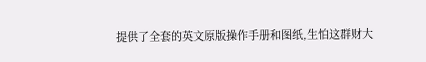提供了全套的英文原版操作手册和图纸,生怕这群财大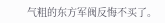气粗的东方军阀反悔不买了。